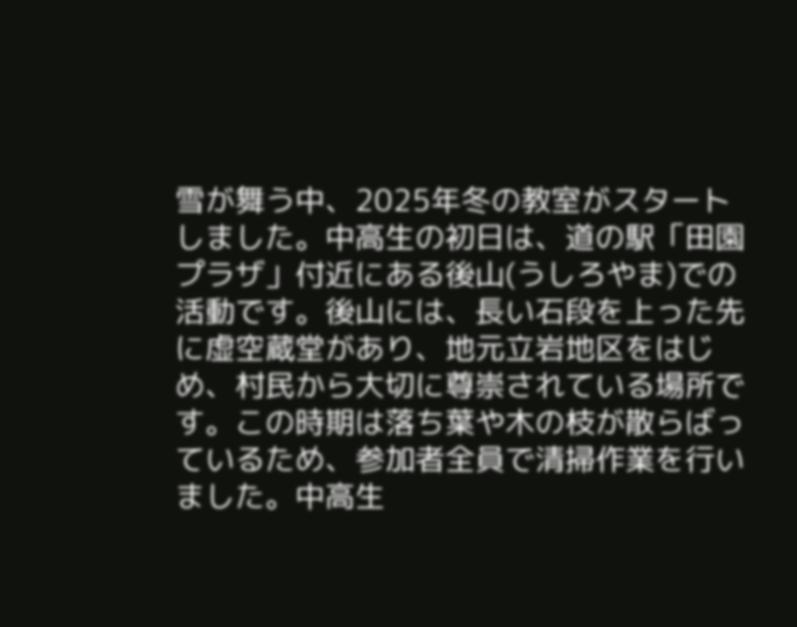雪が舞う中、2025年冬の教室がスタートしました。中高生の初日は、道の駅「田園プラザ」付近にある後山(うしろやま)での活動です。後山には、長い石段を上った先に虚空蔵堂があり、地元立岩地区をはじめ、村民から大切に尊崇されている場所です。この時期は落ち葉や木の枝が散らばっているため、参加者全員で清掃作業を行いました。中高生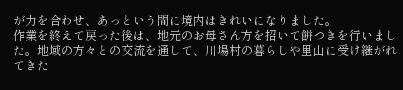が力を合わせ、あっという間に境内はきれいになりました。
作業を終えて戻った後は、地元のお母さん方を招いて餅つきを行いました。地域の方々との交流を通して、川場村の暮らしや里山に受け継がれてきた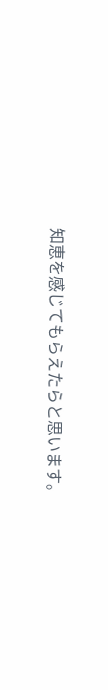知恵を感じてもらえたらと思います。